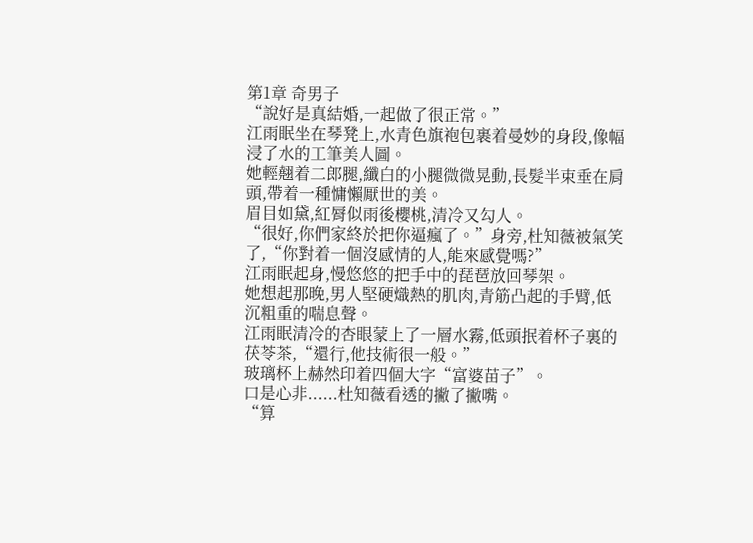第1章 奇男子
“說好是真結婚,一起做了很正常。”
江雨眠坐在琴凳上,水青色旗袍包裹着曼妙的身段,像幅浸了水的工筆美人圖。
她輕翹着二郎腿,纖白的小腿微微晃動,長髮半束垂在肩頭,帶着一種慵懶厭世的美。
眉目如黛,紅脣似雨後櫻桃,清冷又勾人。
“很好,你們家終於把你逼瘋了。”身旁,杜知薇被氣笑了,“你對着一個沒感情的人,能來感覺嗎?”
江雨眠起身,慢悠悠的把手中的琵琶放回琴架。
她想起那晚,男人堅硬熾熱的肌肉,青筋凸起的手臂,低沉粗重的喘息聲。
江雨眠清冷的杏眼蒙上了一層水霧,低頭抿着杯子裏的茯苓茶,“還行,他技術很一般。”
玻璃杯上赫然印着四個大字“富婆苗子”。
口是心非......杜知薇看透的撇了撇嘴。
“算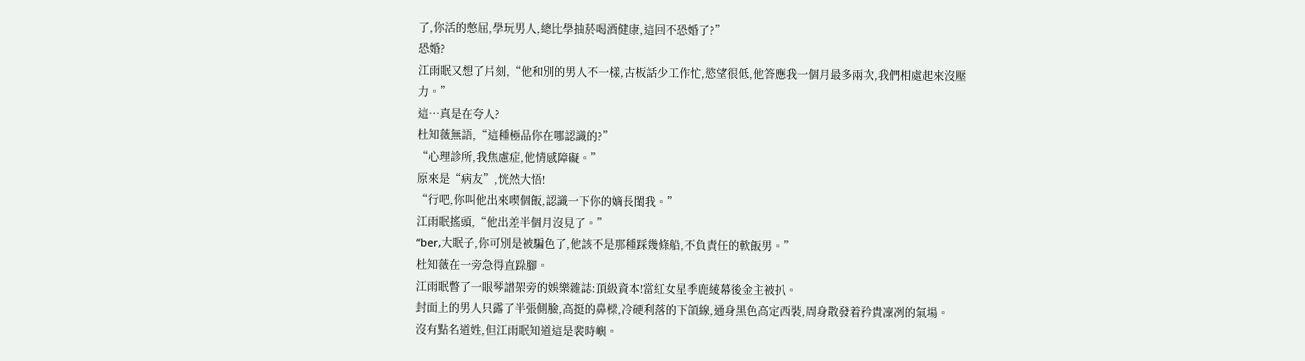了,你活的憋屈,學玩男人,總比學抽菸喝酒健康,這回不恐婚了?”
恐婚?
江雨眠又想了片刻,“他和別的男人不一樣,古板話少工作忙,慾望很低,他答應我一個月最多兩次,我們相處起來沒壓力。”
這…真是在夸人?
杜知薇無語,“這種極品你在哪認識的?”
“心理診所,我焦慮症,他情感障礙。”
原來是“病友”,恍然大悟!
“行吧,你叫他出來喫個飯,認識一下你的嫡長閨我。”
江雨眠搖頭,“他出差半個月沒見了。”
“ber,大眠子,你可別是被騙色了,他該不是那種踩幾條船,不負責任的軟飯男。”
杜知薇在一旁急得直跺腳。
江雨眠瞥了一眼琴譜架旁的娛樂雜誌:頂級資本!當紅女星季鹿綾幕後金主被扒。
封面上的男人只露了半張側臉,高挺的鼻樑,冷硬利落的下頜線,通身黑色高定西裝,周身散發着矜貴凜冽的氣場。
沒有點名道姓,但江雨眠知道這是裴時嶼。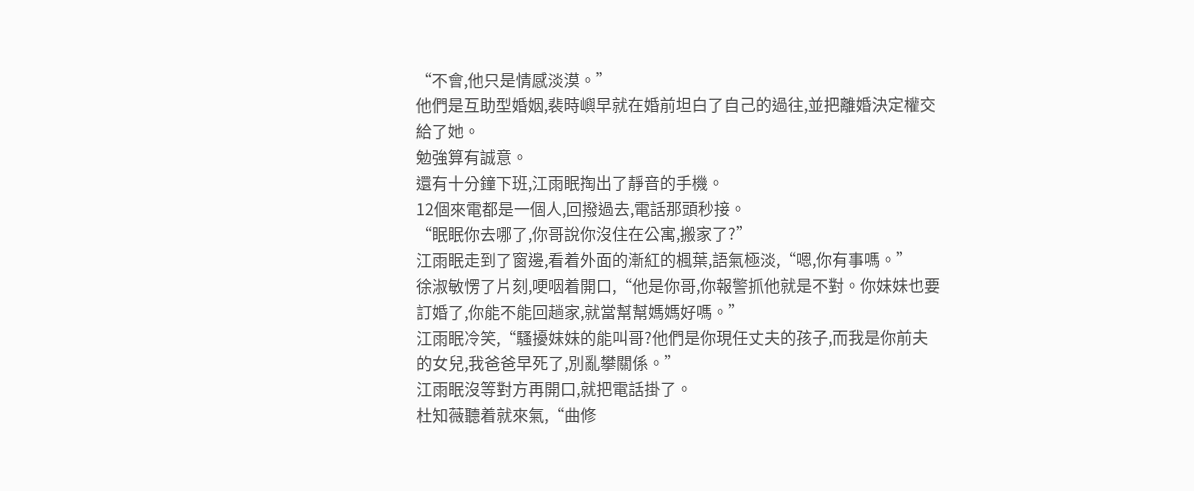“不會,他只是情感淡漠。”
他們是互助型婚姻,裴時嶼早就在婚前坦白了自己的過往,並把離婚決定權交給了她。
勉強算有誠意。
還有十分鐘下班,江雨眠掏出了靜音的手機。
12個來電都是一個人,回撥過去,電話那頭秒接。
“眠眠你去哪了,你哥說你沒住在公寓,搬家了?”
江雨眠走到了窗邊,看着外面的漸紅的楓葉,語氣極淡,“嗯,你有事嗎。”
徐淑敏愣了片刻,哽咽着開口,“他是你哥,你報警抓他就是不對。你妹妹也要訂婚了,你能不能回趟家,就當幫幫媽媽好嗎。”
江雨眠冷笑,“騷擾妹妹的能叫哥?他們是你現任丈夫的孩子,而我是你前夫的女兒,我爸爸早死了,別亂攀關係。”
江雨眠沒等對方再開口,就把電話掛了。
杜知薇聽着就來氣,“曲修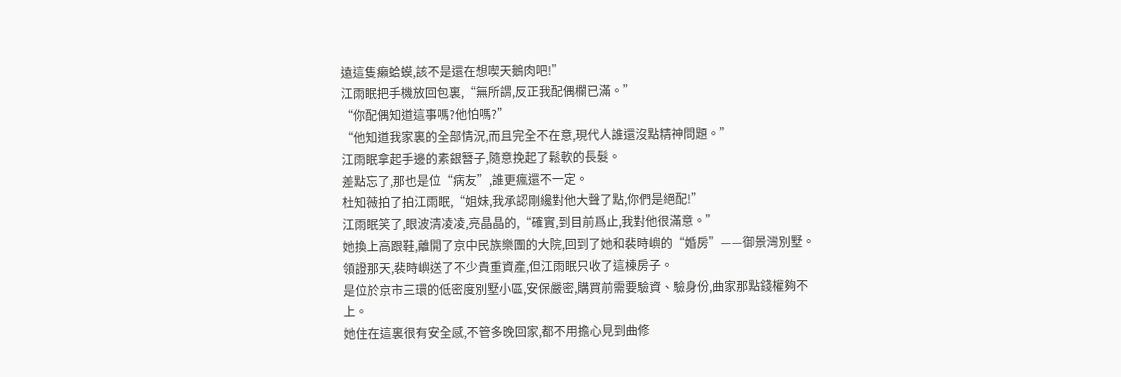遠這隻癩蛤蟆,該不是還在想喫天鵝肉吧!”
江雨眠把手機放回包裏,“無所謂,反正我配偶欄已滿。”
“你配偶知道這事嗎?他怕嗎?”
“他知道我家裏的全部情況,而且完全不在意,現代人誰還沒點精神問題。”
江雨眠拿起手邊的素銀簪子,隨意挽起了鬆軟的長髮。
差點忘了,那也是位“病友”,誰更瘋還不一定。
杜知薇拍了拍江雨眠,“姐妹,我承認剛纔對他大聲了點,你們是絕配!”
江雨眠笑了,眼波清凌凌,亮晶晶的,“確實,到目前爲止,我對他很滿意。”
她換上高跟鞋,離開了京中民族樂團的大院,回到了她和裴時嶼的“婚房”——御景灣別墅。
領證那天,裴時嶼送了不少貴重資產,但江雨眠只收了這棟房子。
是位於京市三環的低密度別墅小區,安保嚴密,購買前需要驗資、驗身份,曲家那點錢權夠不上。
她住在這裏很有安全感,不管多晚回家,都不用擔心見到曲修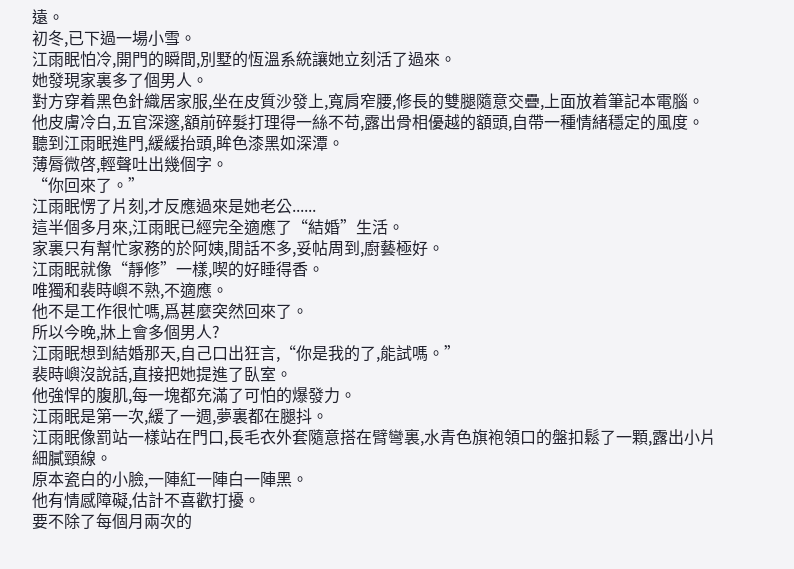遠。
初冬,已下過一場小雪。
江雨眠怕冷,開門的瞬間,別墅的恆溫系統讓她立刻活了過來。
她發現家裏多了個男人。
對方穿着黑色針織居家服,坐在皮質沙發上,寬肩窄腰,修長的雙腿隨意交疊,上面放着筆記本電腦。
他皮膚冷白,五官深邃,額前碎髮打理得一絲不苟,露出骨相優越的額頭,自帶一種情緒穩定的風度。
聽到江雨眠進門,緩緩抬頭,眸色漆黑如深潭。
薄脣微啓,輕聲吐出幾個字。
“你回來了。”
江雨眠愣了片刻,才反應過來是她老公......
這半個多月來,江雨眠已經完全適應了“結婚”生活。
家裏只有幫忙家務的於阿姨,閒話不多,妥帖周到,廚藝極好。
江雨眠就像“靜修”一樣,喫的好睡得香。
唯獨和裴時嶼不熟,不適應。
他不是工作很忙嗎,爲甚麼突然回來了。
所以今晚,牀上會多個男人?
江雨眠想到結婚那天,自己口出狂言,“你是我的了,能試嗎。”
裴時嶼沒說話,直接把她提進了臥室。
他強悍的腹肌,每一塊都充滿了可怕的爆發力。
江雨眠是第一次,緩了一週,夢裏都在腿抖。
江雨眠像罰站一樣站在門口,長毛衣外套隨意搭在臂彎裏,水青色旗袍領口的盤扣鬆了一顆,露出小片細膩頸線。
原本瓷白的小臉,一陣紅一陣白一陣黑。
他有情感障礙,估計不喜歡打擾。
要不除了每個月兩次的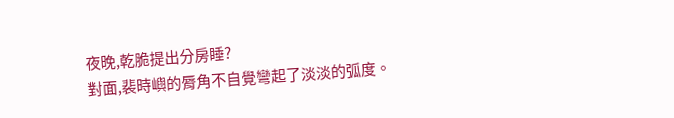夜晚,乾脆提出分房睡?
對面,裴時嶼的脣角不自覺彎起了淡淡的弧度。